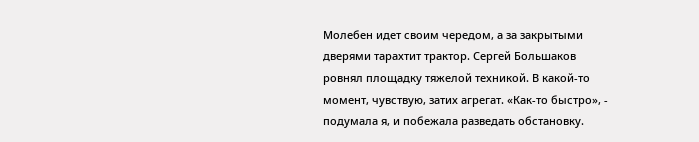Молебен идет своим чередом, а за закрытыми дверями тарахтит трактор. Сергей Большаков ровнял площадку тяжелой техникой. В какой-то момент, чувствую, затих агрегат. «Как-то быстро», - подумала я, и побежала разведать обстановку.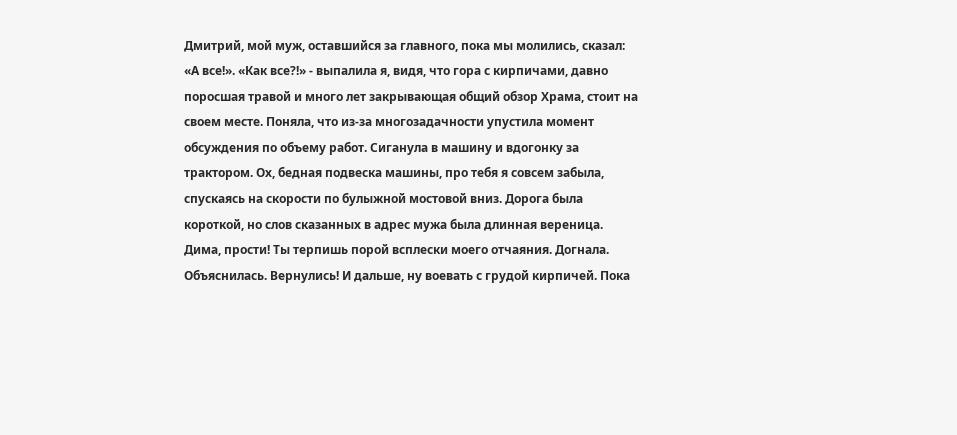Дмитрий, мой муж, оставшийся за главного, пока мы молились, сказал: «А все!». «Как все?!» - выпалила я, видя, что гора с кирпичами, давно поросшая травой и много лет закрывающая общий обзор Храма, стоит на своем месте. Поняла, что из-за многозадачности упустила момент обсуждения по объему работ. Сиганула в машину и вдогонку за трактором. Ох, бедная подвеска машины, про тебя я совсем забыла, спускаясь на скорости по булыжной мостовой вниз. Дорога была короткой, но слов сказанных в адрес мужа была длинная вереница. Дима, прости! Ты терпишь порой всплески моего отчаяния. Догнала. Объяснилась. Вернулись! И дальше, ну воевать с грудой кирпичей. Пока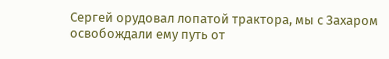Сергей орудовал лопатой трактора, мы с Захаром освобождали ему путь от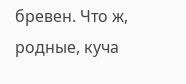бревен. Что ж, родные, куча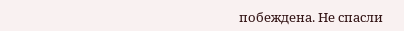побеждена. Не спасли